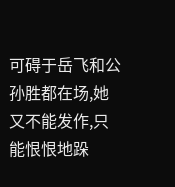可碍于岳飞和公孙胜都在场,她又不能发作,只能恨恨地跺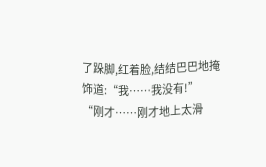了跺脚,红着脸,结结巴巴地掩饰道:“我……我没有!”
“刚才……刚才地上太滑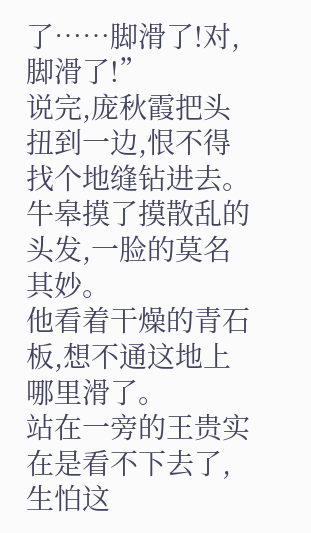了……脚滑了!对,脚滑了!”
说完,庞秋霞把头扭到一边,恨不得找个地缝钻进去。
牛皋摸了摸散乱的头发,一脸的莫名其妙。
他看着干燥的青石板,想不通这地上哪里滑了。
站在一旁的王贵实在是看不下去了,生怕这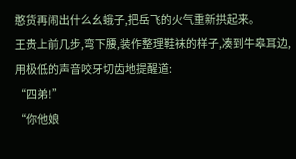憨货再闹出什么幺蛾子,把岳飞的火气重新拱起来。
王贵上前几步,弯下腰,装作整理鞋袜的样子,凑到牛皋耳边,用极低的声音咬牙切齿地提醒道:
“四弟!”
“你他娘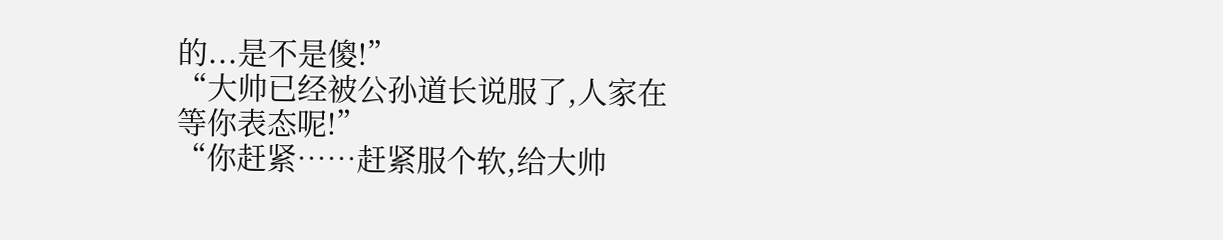的...是不是傻!”
“大帅已经被公孙道长说服了,人家在等你表态呢!”
“你赶紧……赶紧服个软,给大帅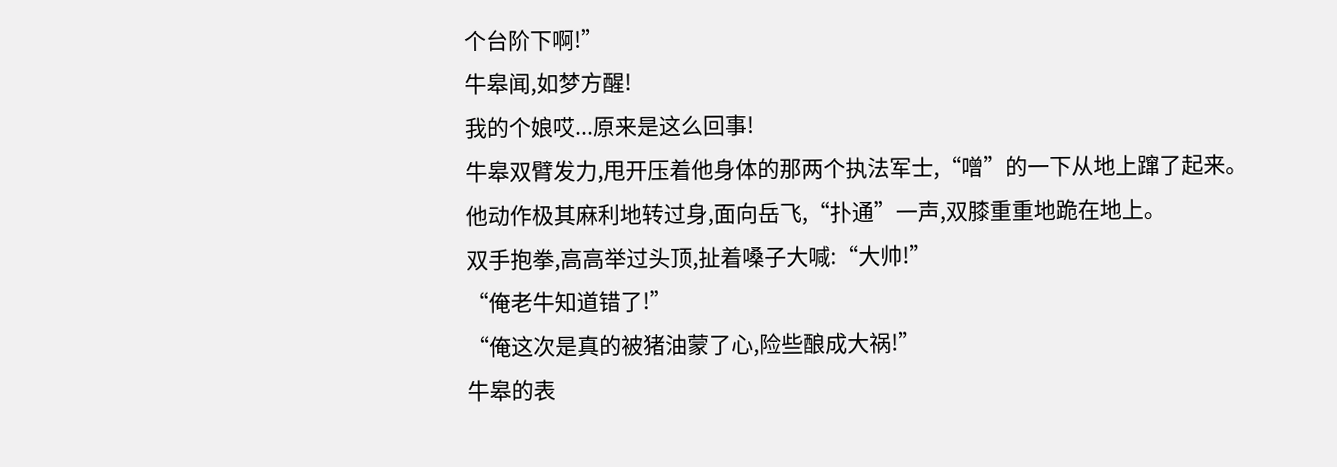个台阶下啊!”
牛皋闻,如梦方醒!
我的个娘哎...原来是这么回事!
牛皋双臂发力,甩开压着他身体的那两个执法军士,“噌”的一下从地上蹿了起来。
他动作极其麻利地转过身,面向岳飞,“扑通”一声,双膝重重地跪在地上。
双手抱拳,高高举过头顶,扯着嗓子大喊:“大帅!”
“俺老牛知道错了!”
“俺这次是真的被猪油蒙了心,险些酿成大祸!”
牛皋的表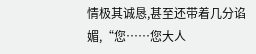情极其诚恳,甚至还带着几分谄媚,“您……您大人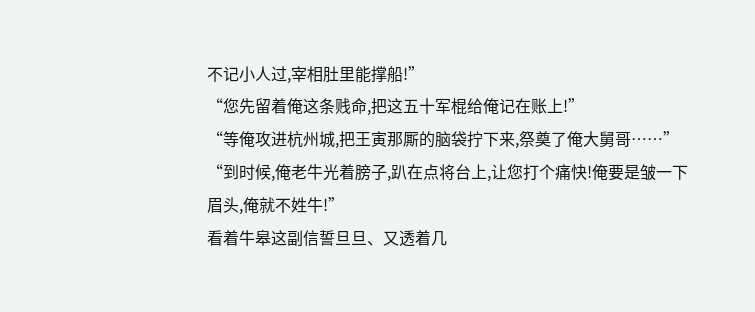不记小人过,宰相肚里能撑船!”
“您先留着俺这条贱命,把这五十军棍给俺记在账上!”
“等俺攻进杭州城,把王寅那厮的脑袋拧下来,祭奠了俺大舅哥……”
“到时候,俺老牛光着膀子,趴在点将台上,让您打个痛快!俺要是皱一下眉头,俺就不姓牛!”
看着牛皋这副信誓旦旦、又透着几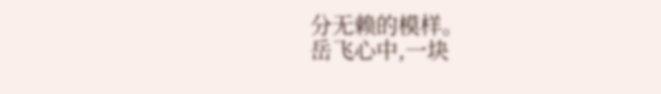分无赖的模样。
岳飞心中,一块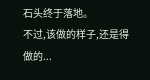石头终于落地。
不过,该做的样子,还是得做的...